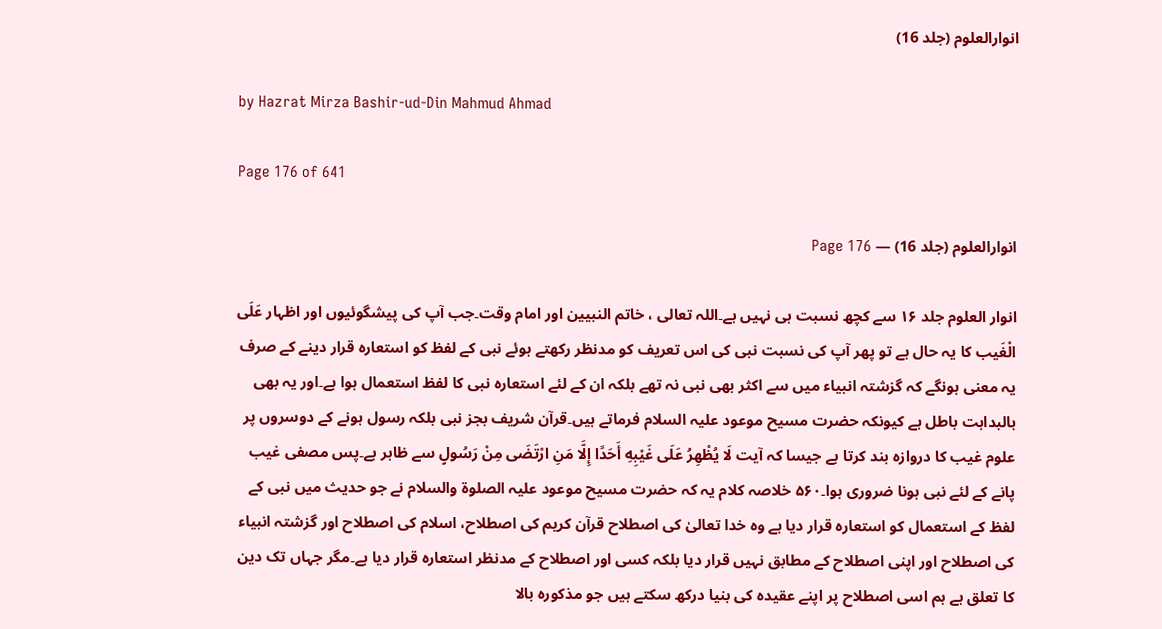انوارالعلوم (جلد 16)

by Hazrat Mirza Bashir-ud-Din Mahmud Ahmad

Page 176 of 641

انوارالعلوم (جلد 16) — Page 176

انوار العلوم جلد ۱۶ سے کچھ نسبت ہی نہیں ہے۔اللہ تعالی ، خاتم النبیین اور امام وقت۔جب آپ کی پیشگوئیوں اور اظہار عَلَی الْغَیب کا یہ حال ہے تو پھر آپ کی نسبت نبی کی اس تعریف کو مدنظر رکھتے ہوئے نبی کے لفظ کو استعارہ قرار دینے کے صرف یہ معنی ہونگے کہ گزشتہ انبیاء میں سے اکثر بھی نبی نہ تھے بلکہ ان کے لئے استعارہ نبی کا لفظ استعمال ہوا ہے۔اور یہ بھی بالبداہت باطل ہے کیونکہ حضرت مسیح موعود علیہ السلام فرماتے ہیں۔قرآن شریف بجز نبی بلکہ رسول ہونے کے دوسروں پر علوم غیب کا دروازہ بند کرتا ہے جیسا کہ آیت لَا يُظْهِرُ عَلَى غَيْبِهِ أَحَدًا إِلَّا مَنِ ارْتَضَى مِنْ رَسُولٍ سے ظاہر ہے۔پس مصفی غیب پانے کے لئے نبی ہونا ضروری ہوا۔۵۶۰ خلاصہ کلام یہ کہ حضرت مسیح موعود علیہ الصلوۃ والسلام نے جو حدیث میں نبی کے لفظ کے استعمال کو استعارہ قرار دیا ہے وہ خدا تعالیٰ کی اصطلاح قرآن کریم کی اصطلاح، اسلام کی اصطلاح اور گزشتہ انبیاء کی اصطلاح اور اپنی اصطلاح کے مطابق نہیں قرار دیا بلکہ کسی اور اصطلاح کے مدنظر استعارہ قرار دیا ہے۔مگر جہاں تک دین کا تعلق ہے ہم اسی اصطلاح پر اپنے عقیدہ کی بنیا درکھ سکتے ہیں جو مذکورہ بالا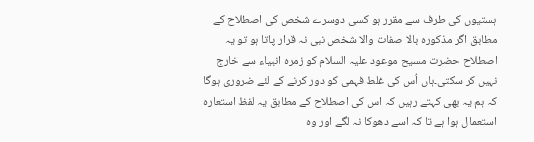ہستیوں کی طرف سے مقرر ہو کسی دوسرے شخص کی اصطلاح کے مطابق اگر مذکورہ بالا صفات والا شخص نبی نہ قرار پاتا ہو تو یہ اصطلاح حضرت مسیح موعود علیہ السلام کو زمرہ انبیاء سے خارج نہیں کر سکتی۔ہاں اُس کی غلط فہمی کو دور کرنے کے لئے ضروری ہوگا کہ ہم یہ بھی کہتے رہیں کہ اس کی اصطلاح کے مطابق یہ لفظ استعارہ استعمال ہوا ہے تا کہ اسے دھوکا نہ لگے اور وہ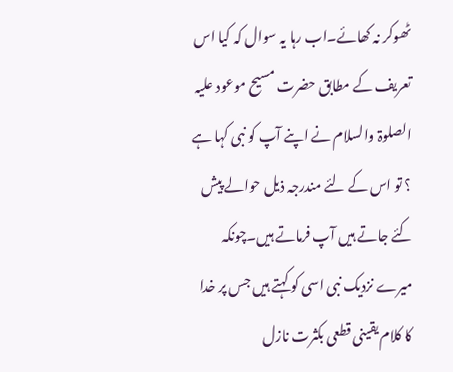ٹھوکر نہ کھائے۔اب رہا یہ سوال کہ کیا اس تعریف کے مطابق حضرت مسیح موعود علیہ الصلوۃ والسلام نے اپنے آپ کو نبی کہا ہے ؟ تو اس کے لئے مندرجہ ذیل حوالے پیش کئے جاتے ہیں آپ فرماتے ہیں۔چونکہ میرے نزدیک نبی اسی کو کہتے ہیں جس پر خدا کا کلام یقینی قطعی بکثرت نازل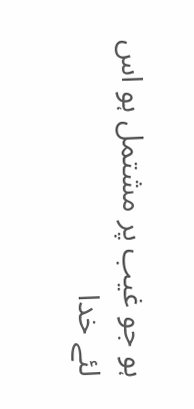ہو جو غیب پر مشتمل ہو اس لئے خدا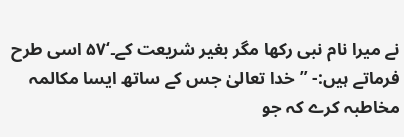نے میرا نام نبی رکھا مگر بغیر شریعت کے۔‘۵۷ اسی طرح فرماتے ہیں:- ”خدا تعالیٰ جس کے ساتھ ایسا مکالمہ مخاطبہ کرے کہ جو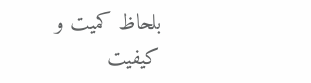بلحاظ کمیت و کیفیت